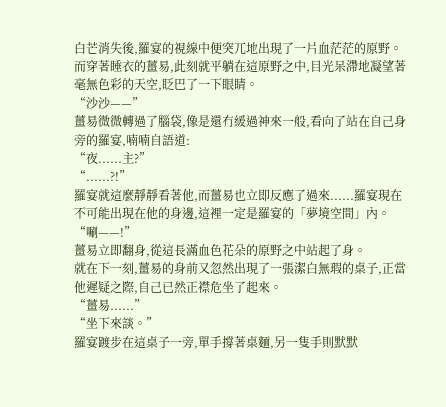白芒消失後,羅宴的視線中便突兀地出現了一片血茫茫的原野。
而穿著睡衣的薑易,此刻就平躺在這原野之中,目光呆滯地凝望著毫無色彩的天空,眨巴了一下眼睛。
“沙沙——”
薑易微微轉過了腦袋,像是還冇緩過神來一般,看向了站在自己身旁的羅宴,喃喃自語道:
“夜......主?”
“......?!”
羅宴就這麼靜靜看著他,而薑易也立即反應了過來......羅宴現在不可能出現在他的身邊,這裡一定是羅宴的「夢境空間」內。
“唰——!”
薑易立即翻身,從這長滿血色花朵的原野之中站起了身。
就在下一刻,薑易的身前又忽然出現了一張潔白無瑕的桌子,正當他遲疑之際,自己已然正襟危坐了起來。
“薑易......”
“坐下來談。”
羅宴踱步在這桌子一旁,單手撐著桌麵,另一隻手則默默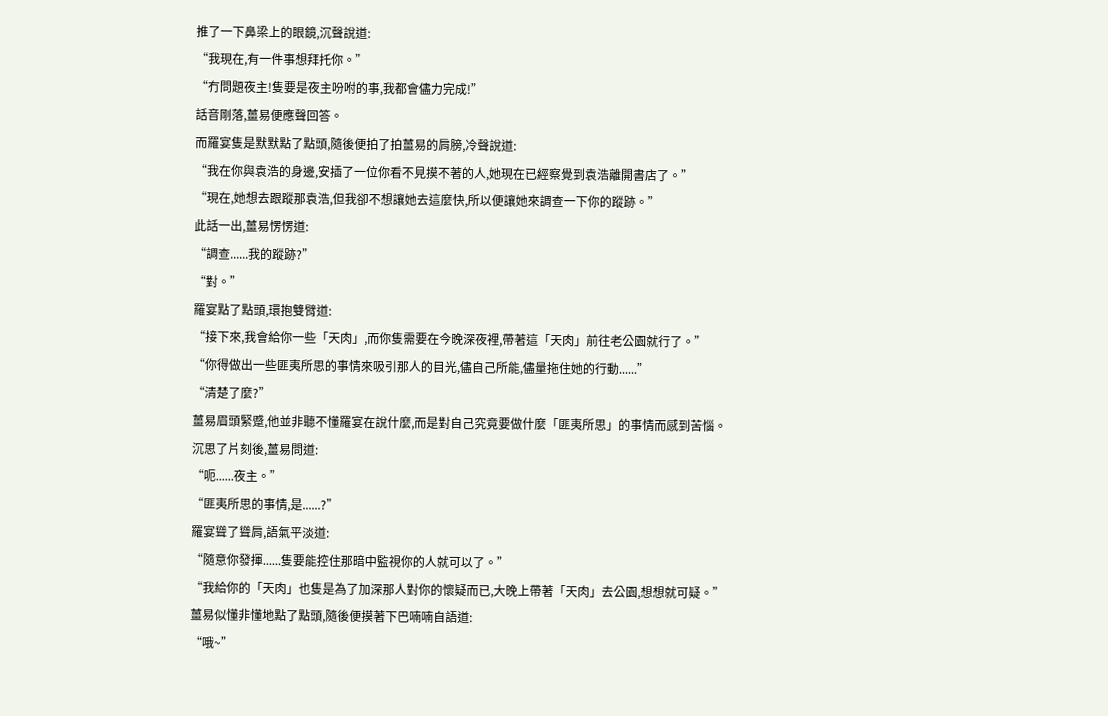推了一下鼻梁上的眼鏡,沉聲說道:
“我現在,有一件事想拜托你。”
“冇問題夜主!隻要是夜主吩咐的事,我都會儘力完成!”
話音剛落,薑易便應聲回答。
而羅宴隻是默默點了點頭,隨後便拍了拍薑易的肩膀,冷聲說道:
“我在你與袁浩的身邊,安插了一位你看不見摸不著的人,她現在已經察覺到袁浩離開書店了。”
“現在,她想去跟蹤那袁浩,但我卻不想讓她去這麼快,所以便讓她來調查一下你的蹤跡。”
此話一出,薑易愣愣道:
“調查......我的蹤跡?”
“對。”
羅宴點了點頭,環抱雙臂道:
“接下來,我會給你一些「天肉」,而你隻需要在今晚深夜裡,帶著這「天肉」前往老公園就行了。”
“你得做出一些匪夷所思的事情來吸引那人的目光,儘自己所能,儘量拖住她的行動......”
“清楚了麼?”
薑易眉頭緊蹙,他並非聽不懂羅宴在說什麼,而是對自己究竟要做什麼「匪夷所思」的事情而感到苦惱。
沉思了片刻後,薑易問道:
“呃......夜主。”
“匪夷所思的事情,是......?”
羅宴聳了聳肩,語氣平淡道:
“隨意你發揮......隻要能控住那暗中監視你的人就可以了。”
“我給你的「天肉」也隻是為了加深那人對你的懷疑而已,大晚上帶著「天肉」去公園,想想就可疑。”
薑易似懂非懂地點了點頭,隨後便摸著下巴喃喃自語道:
“哦~”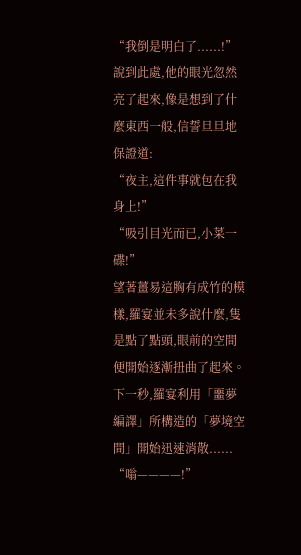“我倒是明白了......!”
說到此處,他的眼光忽然亮了起來,像是想到了什麼東西一般,信誓旦旦地保證道:
“夜主,這件事就包在我身上!”
“吸引目光而已,小菜一碟!”
望著薑易這胸有成竹的模樣,羅宴並未多說什麼,隻是點了點頭,眼前的空間便開始逐漸扭曲了起來。
下一秒,羅宴利用「噩夢編譯」所構造的「夢境空間」開始迅速消散......
“嗡————!”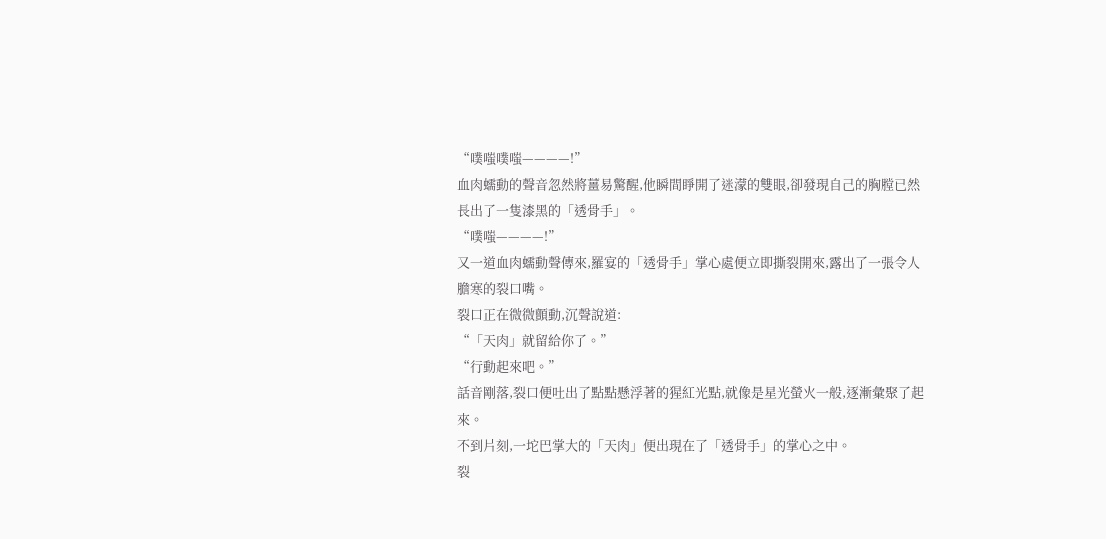“噗嗤噗嗤————!”
血肉蠕動的聲音忽然將薑易驚醒,他瞬間睜開了迷濛的雙眼,卻發現自己的胸膛已然長出了一隻漆黑的「透骨手」。
“噗嗤————!”
又一道血肉蠕動聲傳來,羅宴的「透骨手」掌心處便立即撕裂開來,露出了一張令人膽寒的裂口嘴。
裂口正在微微顫動,沉聲說道:
“「天肉」就留給你了。”
“行動起來吧。”
話音剛落,裂口便吐出了點點懸浮著的猩紅光點,就像是星光螢火一般,逐漸彙聚了起來。
不到片刻,一坨巴掌大的「天肉」便出現在了「透骨手」的掌心之中。
裂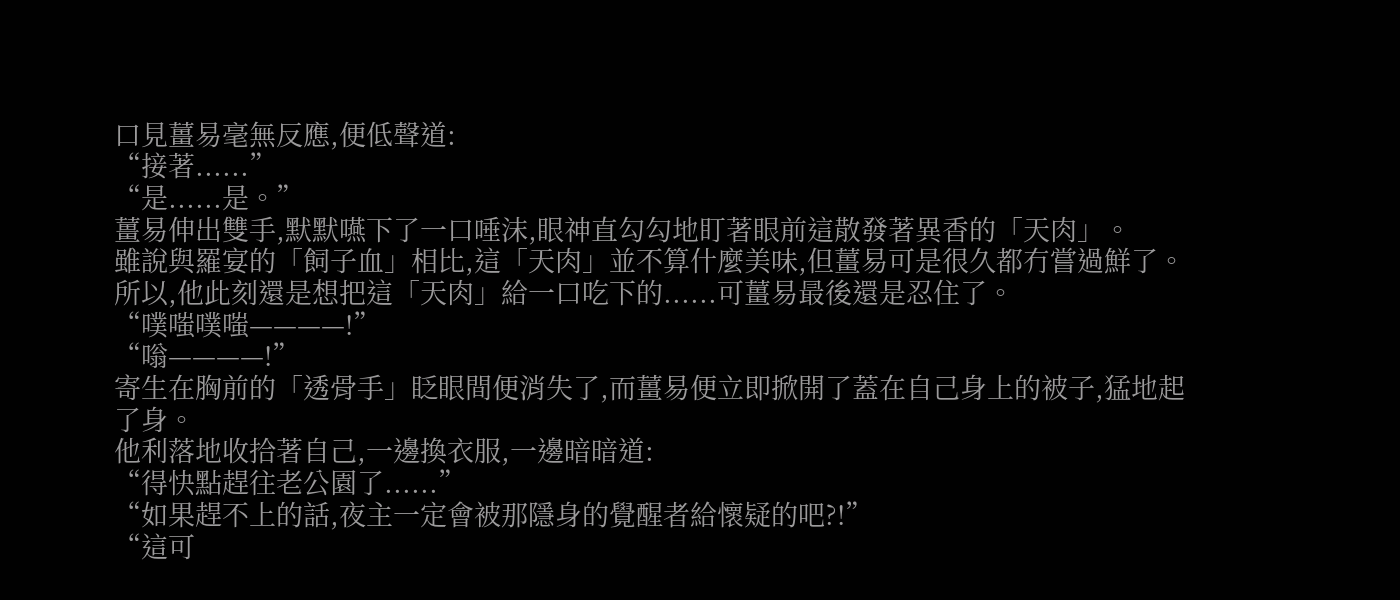口見薑易毫無反應,便低聲道:
“接著......”
“是......是。”
薑易伸出雙手,默默嚥下了一口唾沫,眼神直勾勾地盯著眼前這散發著異香的「天肉」。
雖說與羅宴的「飼子血」相比,這「天肉」並不算什麼美味,但薑易可是很久都冇嘗過鮮了。
所以,他此刻還是想把這「天肉」給一口吃下的......可薑易最後還是忍住了。
“噗嗤噗嗤————!”
“嗡————!”
寄生在胸前的「透骨手」眨眼間便消失了,而薑易便立即掀開了蓋在自己身上的被子,猛地起了身。
他利落地收拾著自己,一邊換衣服,一邊暗暗道:
“得快點趕往老公園了......”
“如果趕不上的話,夜主一定會被那隱身的覺醒者給懷疑的吧?!”
“這可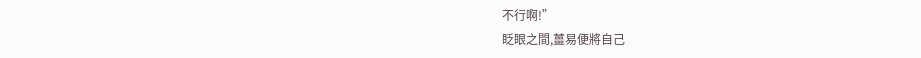不行啊!”
眨眼之間,薑易便將自己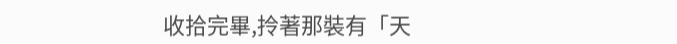收拾完畢,拎著那裝有「天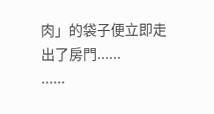肉」的袋子便立即走出了房門......
......